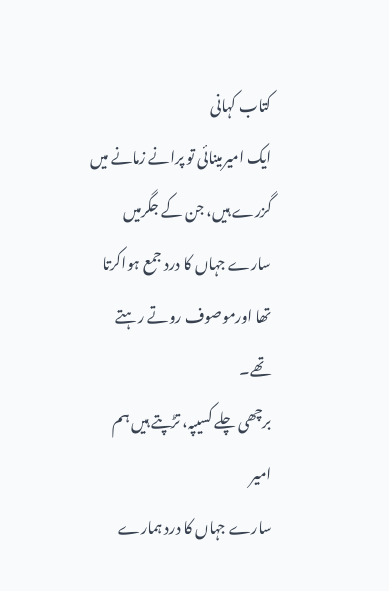کتاب کہانی
ایک امیرمینائی تو پرانے زمانے میں گزرے ہیں، جن کے جگرمیں سارے جہاں کا درد جمع ہواکرتا تھا اورموصوف روتے رہتے تھے۔
برچھی چلے کسیپہ، تڑپتے ہیں ہم امیر
سارے جہاں کا درد ہمارے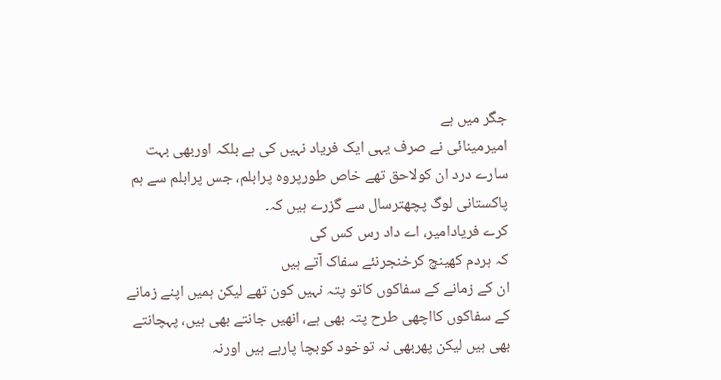جگر میں ہے
امیرمینائی نے صرف یہی ایک فریاد نہیں کی ہے بلکہ اوربھی بہت سارے درد ان کولاحق تھے خاص طورپروہ پرابلم، جس پرابلم سے ہم پاکستانی لوگ پچھترسال سے گزرے ہیں کہ۔
کرے فریادامیر، اے داد رس کس کی
کہ ہردم کھینچ کرخنجرنئے سفاک آتے ہیں
ان کے زمانے کے سفاکوں کاتو پتہ نہیں کون تھے لیکن ہمیں اپنے زمانے کے سفاکوں کااچھی طرح پتہ بھی ہے، انھیں جانتے بھی ہیں، پہچانتے بھی ہیں لیکن پھربھی نہ توخود کوبچا پارہے ہیں اورنہ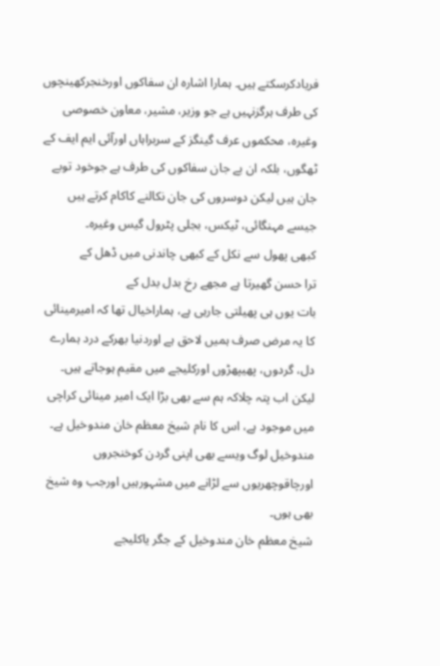فریادکرسکتے ہیں۔ ہمارا اشارہ ان سفاکوں اورخنجرکھینچوں کی طرف ہرگزنہیں ہے جو وزیر، مشیر، معاون خصوصی وغیرہ، محکموں عرف گینگز کے سربراہاں اورآئی ایم ایف کے ٹھگوں، بلکہ ان بے جان سفاکوں کی طرف ہے جوخود توبے جان ہیں لیکن دوسروں کی جان نکالنے کاکام کرتے ہیں جیسے مہنگائی، ٹیکس، بجلی پٹرول گیس وغیرہ۔
کبھی پھول سے نکل کے کبھی چاندنی میں ڈھل کے
ترا حسن گھیرتا ہے مجھے رخ بدل بدل کے
بات یوں ہی پھیلتی جارہی ہے، ہماراخیال تھا کہ امیرمینائی کا یہ مرض صرف ہمیں لاحق ہے اوردنیا بھرکے درد ہمارے دل، گردوں، پھیپھڑوں اورکلیجے میں مقیم ہوجاتے ہیں۔ لیکن اب پتہ چلاکہ ہم سے بھی بڑا ایک امیر مینائی کراچی میں موجود ہے، اس کا نام شیخ معظم خان مندوخیل ہے۔ مندوخیل لوگ ویسے بھی اپنی گردن کوخنجروں اورچاقوچھریوں سے لڑانے میں مشہورہیں اورجب وہ شیخ بھی ہوں۔
شیخ معظم خان مندوخیل کے جگر یاکلیجے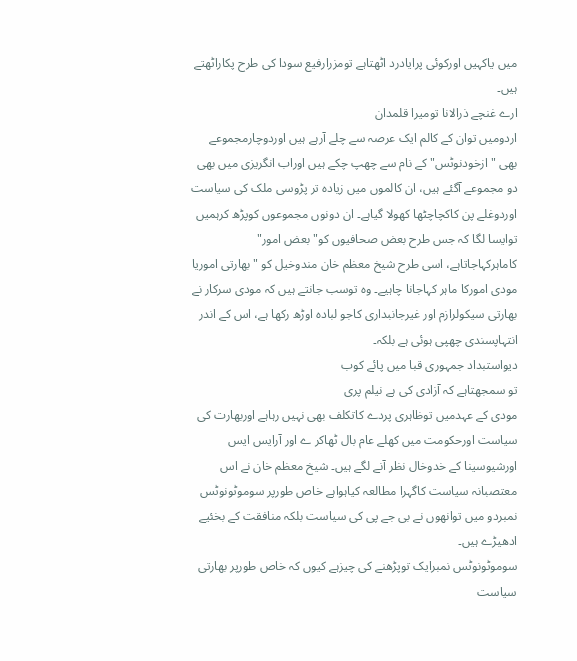میں یاکہیں اورکوئی پرایادرد اٹھتاہے تومزرارفیع سودا کی طرح پکاراٹھتے ہیں۔
ارے غنچے ذرالانا تومیرا قلمدان
اردومیں توان کے کالم ایک عرصہ سے چلے آرہے ہیں اوردوچارمجموعے بھی "ازخودنوٹس" کے نام سے چھپ چکے ہیں اوراب انگریزی میں بھی دو مجموعے آگئے ہیں، ان کالموں میں زیادہ تر پڑوسی ملک کی سیاست اوردوغلے پن کاکچاچٹھا کھولا گیاہے۔ ان دونوں مجموعوں کوپڑھ کرہمیں توایسا لگا کہ جس طرح بعض صحافیوں کو"بعض امور" کاماہرکہاجاتاہے، اسی طرح شیخ معظم خان مندوخیل کو "بھارتی اموریا مودی امورکا ماہر کہاجانا چاہیے۔ وہ توسب جانتے ہیں کہ مودی سرکار نے بھارتی سیکولرازم اور غیرجانبداری کاجو لبادہ اوڑھ رکھا ہے، اس کے اندر انتہاپسندی چھپی ہوئی ہے بلکہ۔
دیواستبداد جمہوری قبا میں پائے کوب
تو سمجھتاہے کہ آزادی کی ہے نیلم پری
مودی کے عہدمیں توظاہری پردے کاتکلف بھی نہیں رہاہے اوربھارت کی سیاست اورحکومت میں کھلے عام بال ٹھاکر ے اور آرایس ایس اورشیوسینا کے خدوخال نظر آنے لگے ہیں۔ شیخ معظم خان نے اس معتصبانہ سیاست کاگہرا مطالعہ کیاہواہے خاص طورپر سوموٹونوٹس نمبردو میں توانھوں نے بی جے پی کی سیاست بلکہ منافقت کے بخئیے ادھیڑے ہیں۔
سوموٹونوٹس نمبرایک توپڑھنے کی چیزہے کیوں کہ خاص طورپر بھارتی سیاست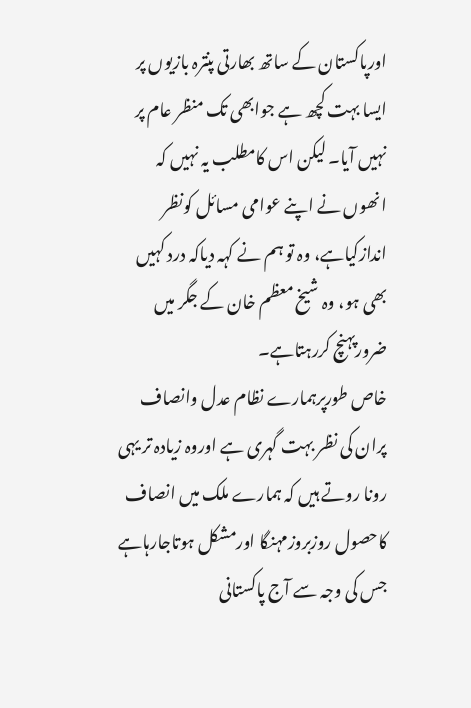اورپاکستان کے ساتھ بھارتی پنترہ بازیوں پر ایسا بہت کچھ ہے جوابھی تک منظر عام پر نہیں آیا۔ لیکن اس کامطلب یہ نہیں کہ انھوں نے اپنے عوامی مسائل کونظر اندازکیاہے، وہ تو ہم نے کہہ دیاکہ درد کہیں بھی ہو، وہ شیخ معظم خان کے جگر میں ضرورپہنچ کررہتاہے۔
خاص طورپرہمارے نظام عدل وانصاف پران کی نظر بہت گہری ہے اوروہ زیادہ تر یہی رونا روتے ہیں کہ ہمارے ملک میں انصاف کاحصول روزبروزمہنگا اورمشکل ہوتاجارہاہے جس کی وجہ سے آج پاکستانی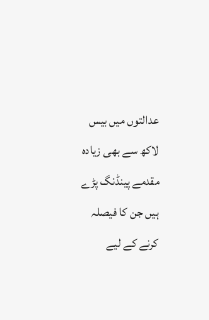عدالتوں میں بیس لاکھ سے بھی زیادہ مقدمے پینڈنگ پڑے ہیں جن کا فیصلہ کرنے کے لیے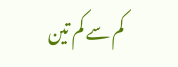کم سے کم تین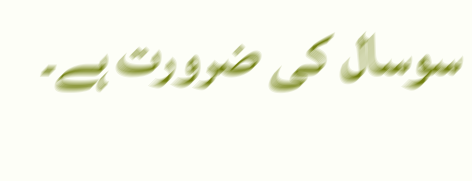سوسال کی ضرورت ہے۔